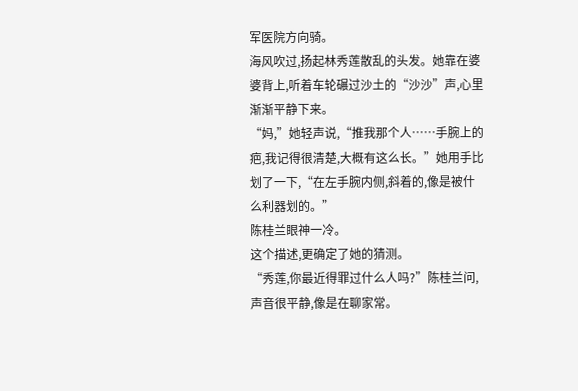军医院方向骑。
海风吹过,扬起林秀莲散乱的头发。她靠在婆婆背上,听着车轮碾过沙土的“沙沙”声,心里渐渐平静下来。
“妈,”她轻声说,“推我那个人……手腕上的疤,我记得很清楚,大概有这么长。”她用手比划了一下,“在左手腕内侧,斜着的,像是被什么利器划的。”
陈桂兰眼神一冷。
这个描述,更确定了她的猜测。
“秀莲,你最近得罪过什么人吗?”陈桂兰问,声音很平静,像是在聊家常。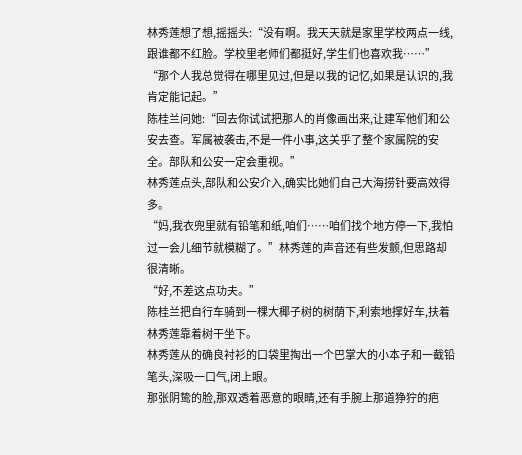林秀莲想了想,摇摇头:“没有啊。我天天就是家里学校两点一线,跟谁都不红脸。学校里老师们都挺好,学生们也喜欢我……”
“那个人我总觉得在哪里见过,但是以我的记忆,如果是认识的,我肯定能记起。”
陈桂兰问她:“回去你试试把那人的肖像画出来,让建军他们和公安去查。军属被袭击,不是一件小事,这关乎了整个家属院的安全。部队和公安一定会重视。”
林秀莲点头,部队和公安介入,确实比她们自己大海捞针要高效得多。
“妈,我衣兜里就有铅笔和纸,咱们……咱们找个地方停一下,我怕过一会儿细节就模糊了。”林秀莲的声音还有些发颤,但思路却很清晰。
“好,不差这点功夫。”
陈桂兰把自行车骑到一棵大椰子树的树荫下,利索地撑好车,扶着林秀莲靠着树干坐下。
林秀莲从的确良衬衫的口袋里掏出一个巴掌大的小本子和一截铅笔头,深吸一口气,闭上眼。
那张阴鸷的脸,那双透着恶意的眼睛,还有手腕上那道狰狞的疤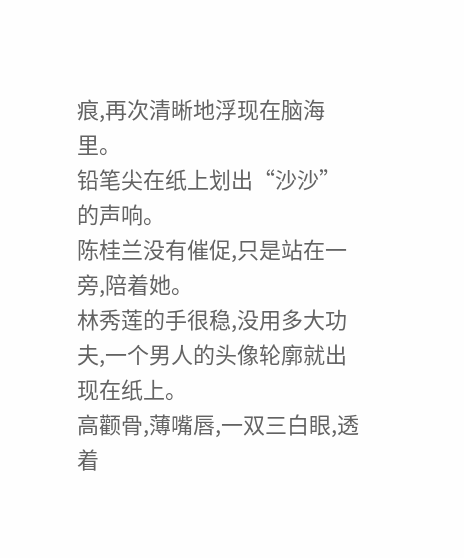痕,再次清晰地浮现在脑海里。
铅笔尖在纸上划出“沙沙”的声响。
陈桂兰没有催促,只是站在一旁,陪着她。
林秀莲的手很稳,没用多大功夫,一个男人的头像轮廓就出现在纸上。
高颧骨,薄嘴唇,一双三白眼,透着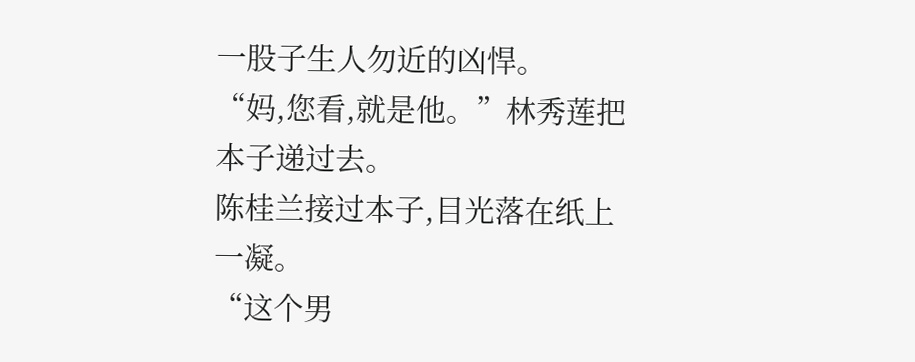一股子生人勿近的凶悍。
“妈,您看,就是他。”林秀莲把本子递过去。
陈桂兰接过本子,目光落在纸上一凝。
“这个男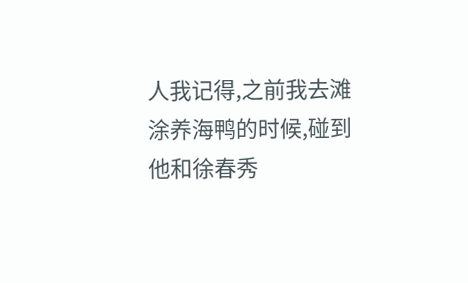人我记得,之前我去滩涂养海鸭的时候,碰到他和徐春秀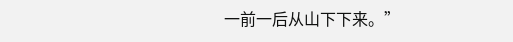一前一后从山下下来。”